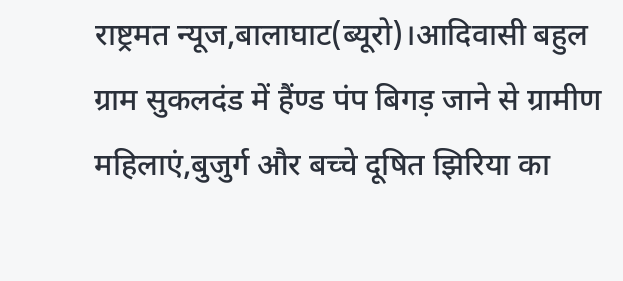राष्ट्रमत न्यूज,बालाघाट(ब्यूरो)।आदिवासी बहुल ग्राम सुकलदंड में हैंण्ड पंप बिगड़ जाने से ग्रामीण महिलाएं,बुजुर्ग और बच्चे दूषित झिरिया का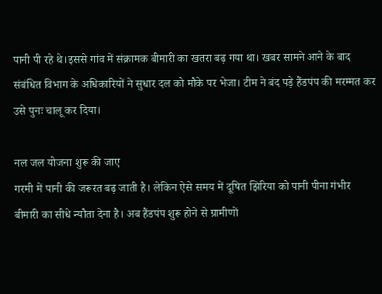पानी पी रहे थे।इससे गांव में संक्रामक बीमारी का खतरा बढ़ गया था। खबर सामने आने के बाद संबंधित विभाग के अधिकारियों ने सुधार दल को मौके पर भेजा। टीम ने बंद पड़े हैंडपंप की मरम्मत कर उसे पुनः चालू कर दिया।

नल जल योजना शुरू की जाए
गरमी में पानी की जरूरत बढ़ जाती है। लेकिन ऐसे समय में दूषित झिरिया को पानी पीना गंभीर बीमारी का सीधे न्यौता देना है। अब हैंडपंप शुरू होने से ग्रामीणों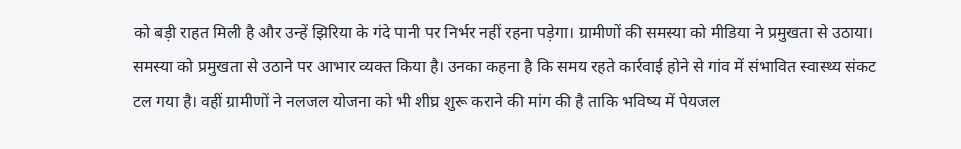को बड़ी राहत मिली है और उन्हें झिरिया के गंदे पानी पर निर्भर नहीं रहना पड़ेगा। ग्रामीणों की समस्या को मीडिया ने प्रमुखता से उठाया। समस्या को प्रमुखता से उठाने पर आभार व्यक्त किया है। उनका कहना है कि समय रहते कार्रवाई होने से गांव में संभावित स्वास्थ्य संकट टल गया है। वहीं ग्रामीणों ने नलजल योजना को भी शीघ्र शुरू कराने की मांग की है ताकि भविष्य में पेयजल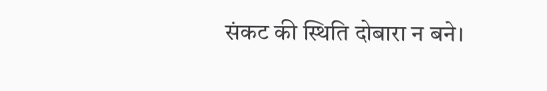संकट की स्थिति दोबारा न बने।